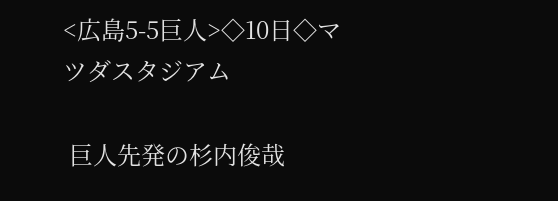<広島5-5巨人>◇10日◇マツダスタジアム

 巨人先発の杉内俊哉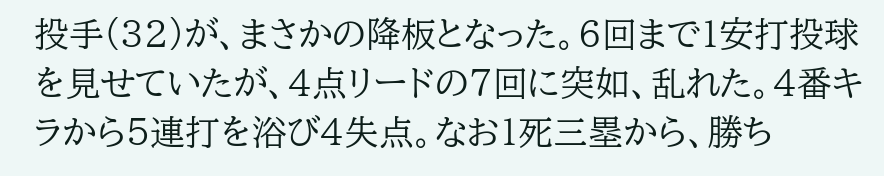投手(32)が、まさかの降板となった。6回まで1安打投球を見せていたが、4点リードの7回に突如、乱れた。4番キラから5連打を浴び4失点。なお1死三塁から、勝ち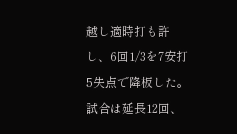越し適時打も許し、6回1/3を7安打5失点で降板した。試合は延長12回、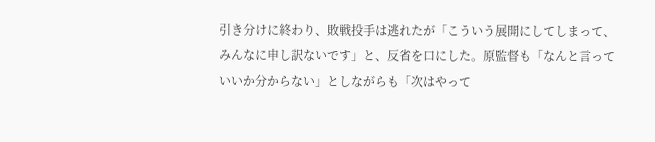引き分けに終わり、敗戦投手は逃れたが「こういう展開にしてしまって、みんなに申し訳ないです」と、反省を口にした。原監督も「なんと言っていいか分からない」としながらも「次はやって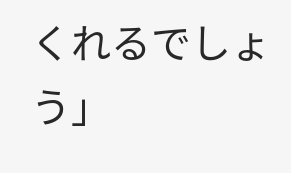くれるでしょう」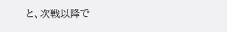と、次戦以降で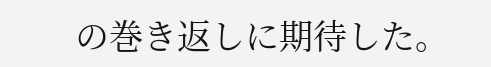の巻き返しに期待した。